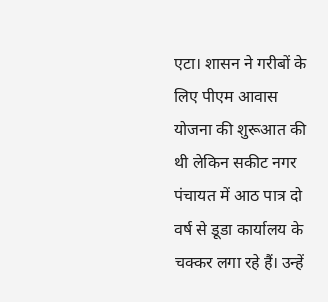एटा। शासन ने गरीबों के लिए पीएम आवास योजना की शुरूआत की थी लेकिन सकीट नगर पंचायत में आठ पात्र दो वर्ष से डूडा कार्यालय के चक्कर लगा रहे हैं। उन्हें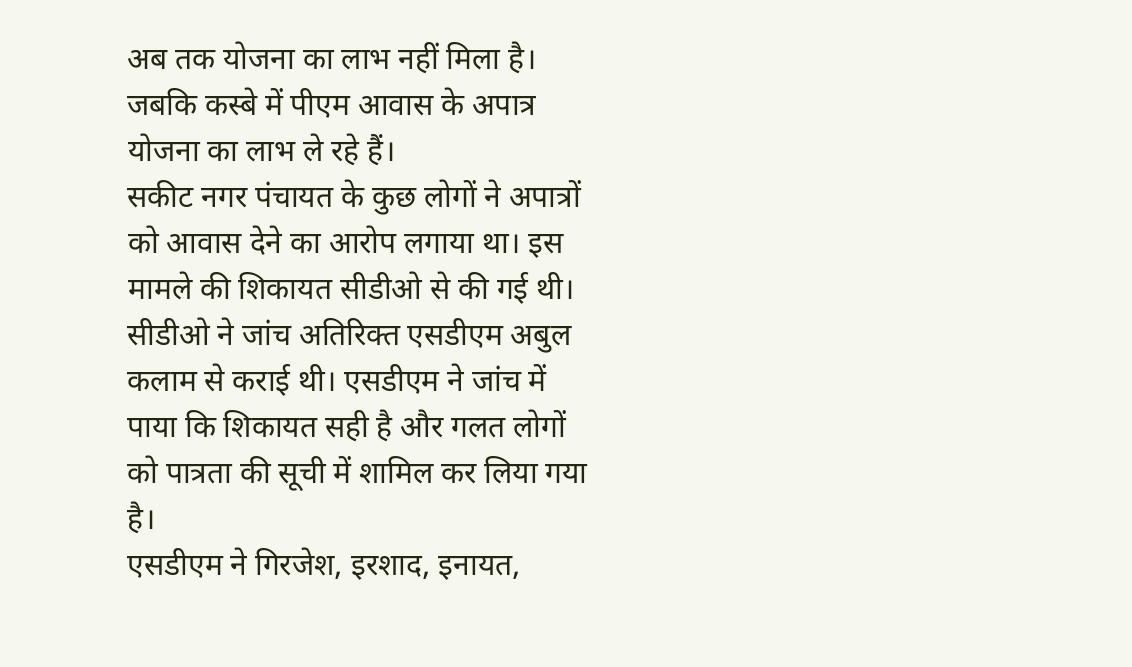अब तक योजना का लाभ नहीं मिला है। जबकि कस्बे में पीएम आवास के अपात्र योजना का लाभ ले रहे हैं।
सकीट नगर पंचायत के कुछ लोगों ने अपात्रों को आवास देने का आरोप लगाया था। इस मामले की शिकायत सीडीओ से की गई थी। सीडीओ ने जांच अतिरिक्त एसडीएम अबुल कलाम से कराई थी। एसडीएम ने जांच में पाया कि शिकायत सही है और गलत लोगों को पात्रता की सूची में शामिल कर लिया गया है।
एसडीएम ने गिरजेश, इरशाद, इनायत,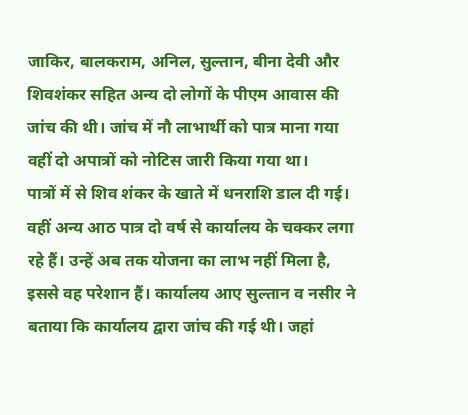जाकिर, बालकराम, अनिल, सुल्तान, बीना देवी और शिवशंकर सहित अन्य दो लोगों के पीएम आवास की जांच की थी। जांच में नौ लाभार्थी को पात्र माना गया वहीं दो अपात्रों को नोटिस जारी किया गया था।
पात्रों में से शिव शंकर के खाते में धनराशि डाल दी गई। वहीं अन्य आठ पात्र दो वर्ष से कार्यालय के चक्कर लगा रहे हैं। उन्हें अब तक योजना का लाभ नहीं मिला है, इससे वह परेशान हैं। कार्यालय आए सुल्तान व नसीर ने बताया कि कार्यालय द्वारा जांच की गई थी। जहां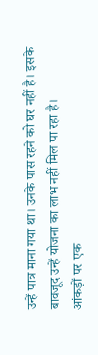उन्हें पात्र माना गया था। उनके पास रहने को घर नहीं है। इसके बावजूद उन्हें योजना का लाभ नहीं मिल पा रहा है।
आंकड़ों पर एक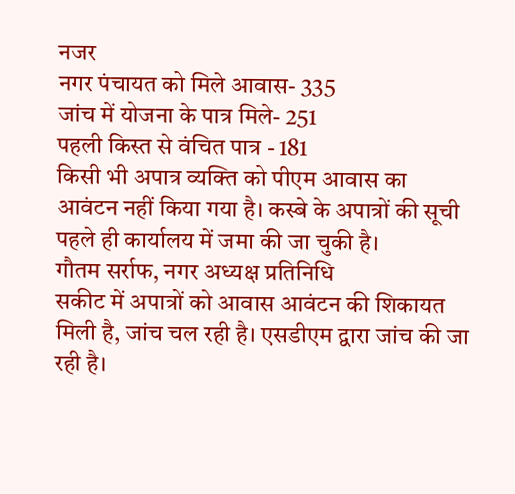नजर
नगर पंचायत को मिले आवास- 335
जांच में योजना के पात्र मिले- 251
पहली किस्त से वंचित पात्र - 181
किसी भी अपात्र व्यक्ति को पीएम आवास का आवंटन नहीं किया गया है। कस्बे के अपात्रों की सूची पहले ही कार्यालय में जमा की जा चुकी है।
गौतम सर्राफ, नगर अध्यक्ष प्रतिनिधि
सकीट में अपात्रों को आवास आवंटन की शिकायत मिली है, जांच चल रही है। एसडीएम द्वारा जांच की जा रही है।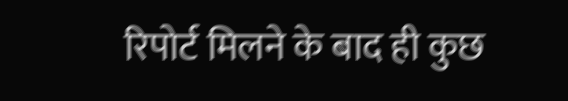रिपोर्ट मिलने के बाद ही कुछ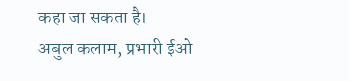कहा जा सकता है।
अबुल कलाम, प्रभारी ईओ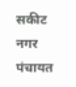सकीट नगर पंचायत